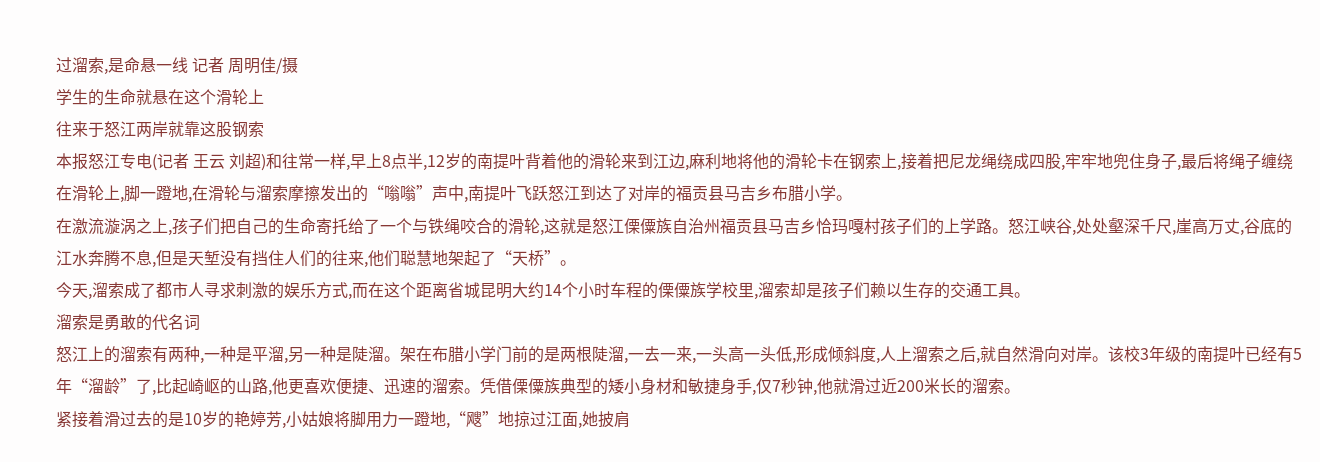过溜索,是命悬一线 记者 周明佳/摄
学生的生命就悬在这个滑轮上
往来于怒江两岸就靠这股钢索
本报怒江专电(记者 王云 刘超)和往常一样,早上8点半,12岁的南提叶背着他的滑轮来到江边,麻利地将他的滑轮卡在钢索上,接着把尼龙绳绕成四股,牢牢地兜住身子,最后将绳子缠绕在滑轮上,脚一蹬地,在滑轮与溜索摩擦发出的“嗡嗡”声中,南提叶飞跃怒江到达了对岸的福贡县马吉乡布腊小学。
在激流漩涡之上,孩子们把自己的生命寄托给了一个与铁绳咬合的滑轮,这就是怒江傈僳族自治州福贡县马吉乡恰玛嘎村孩子们的上学路。怒江峡谷,处处壑深千尺,崖高万丈,谷底的江水奔腾不息,但是天堑没有挡住人们的往来,他们聪慧地架起了“天桥”。
今天,溜索成了都市人寻求刺激的娱乐方式,而在这个距离省城昆明大约14个小时车程的傈僳族学校里,溜索却是孩子们赖以生存的交通工具。
溜索是勇敢的代名词
怒江上的溜索有两种,一种是平溜,另一种是陡溜。架在布腊小学门前的是两根陡溜,一去一来,一头高一头低,形成倾斜度,人上溜索之后,就自然滑向对岸。该校3年级的南提叶已经有5年“溜龄”了,比起崎岖的山路,他更喜欢便捷、迅速的溜索。凭借傈僳族典型的矮小身材和敏捷身手,仅7秒钟,他就滑过近200米长的溜索。
紧接着滑过去的是10岁的艳婷芳,小姑娘将脚用力一蹬地,“飕”地掠过江面,她披肩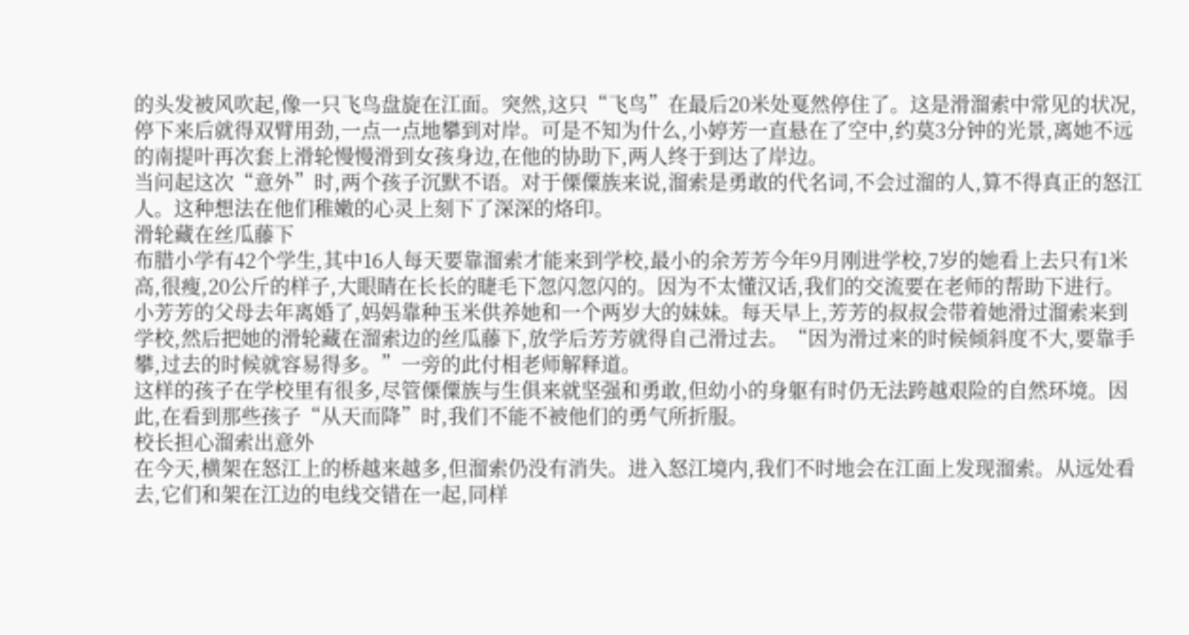的头发被风吹起,像一只飞鸟盘旋在江面。突然,这只“飞鸟”在最后20米处戛然停住了。这是滑溜索中常见的状况,停下来后就得双臂用劲,一点一点地攀到对岸。可是不知为什么,小婷芳一直悬在了空中,约莫3分钟的光景,离她不远的南提叶再次套上滑轮慢慢滑到女孩身边,在他的协助下,两人终于到达了岸边。
当问起这次“意外”时,两个孩子沉默不语。对于傈僳族来说,溜索是勇敢的代名词,不会过溜的人,算不得真正的怒江人。这种想法在他们稚嫩的心灵上刻下了深深的烙印。
滑轮藏在丝瓜藤下
布腊小学有42个学生,其中16人每天要靠溜索才能来到学校,最小的余芳芳今年9月刚进学校,7岁的她看上去只有1米高,很瘦,20公斤的样子,大眼睛在长长的睫毛下忽闪忽闪的。因为不太懂汉话,我们的交流要在老师的帮助下进行。
小芳芳的父母去年离婚了,妈妈靠种玉米供养她和一个两岁大的妹妹。每天早上,芳芳的叔叔会带着她滑过溜索来到学校,然后把她的滑轮藏在溜索边的丝瓜藤下,放学后芳芳就得自己滑过去。“因为滑过来的时候倾斜度不大,要靠手攀,过去的时候就容易得多。”一旁的此付相老师解释道。
这样的孩子在学校里有很多,尽管傈僳族与生俱来就坚强和勇敢,但幼小的身躯有时仍无法跨越艰险的自然环境。因此,在看到那些孩子“从天而降”时,我们不能不被他们的勇气所折服。
校长担心溜索出意外
在今天,横架在怒江上的桥越来越多,但溜索仍没有消失。进入怒江境内,我们不时地会在江面上发现溜索。从远处看去,它们和架在江边的电线交错在一起,同样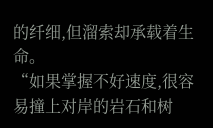的纤细,但溜索却承载着生命。
“如果掌握不好速度,很容易撞上对岸的岩石和树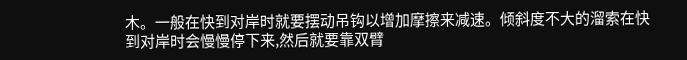木。一般在快到对岸时就要摆动吊钩以增加摩擦来减速。倾斜度不大的溜索在快到对岸时会慢慢停下来,然后就要靠双臂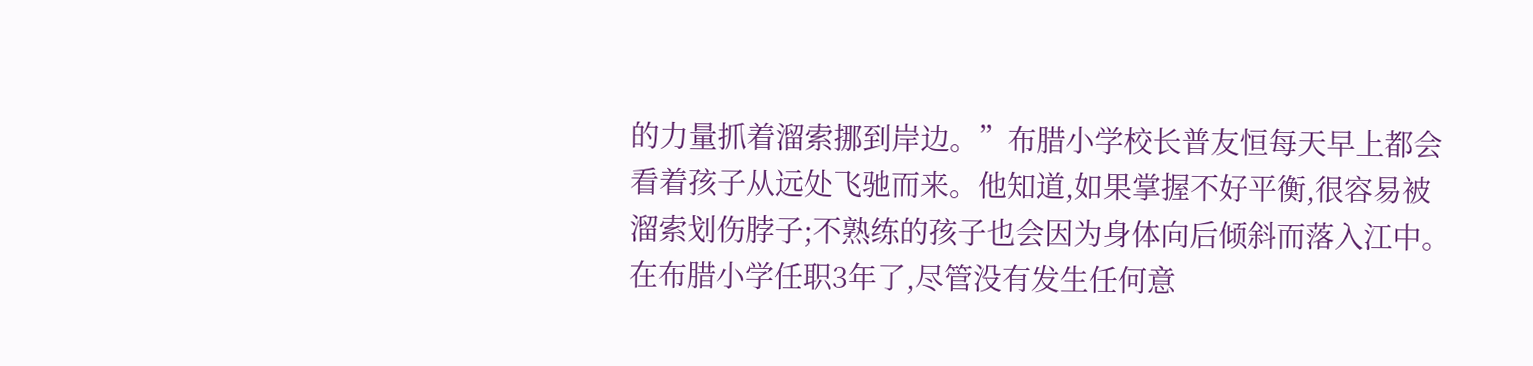的力量抓着溜索挪到岸边。”布腊小学校长普友恒每天早上都会看着孩子从远处飞驰而来。他知道,如果掌握不好平衡,很容易被溜索划伤脖子;不熟练的孩子也会因为身体向后倾斜而落入江中。在布腊小学任职3年了,尽管没有发生任何意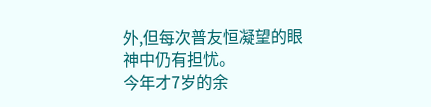外,但每次普友恒凝望的眼神中仍有担忧。
今年才7岁的余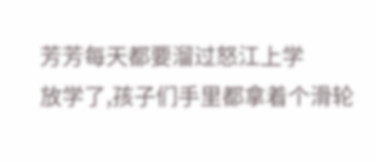芳芳每天都要溜过怒江上学
放学了,孩子们手里都拿着个滑轮